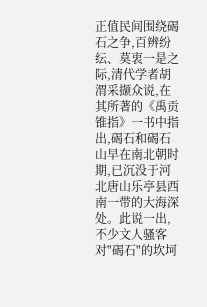正值民间围绕碣石之争,百辨纷纭、莫衷一是之际,清代学者胡渭采撷众说,在其所著的《禹贡锥指》一书中指出,碣石和碣石山早在南北朝时期,已沉没于河北唐山乐亭县西南一带的大海深处。此说一出,不少文人骚客对"碣石"的坎坷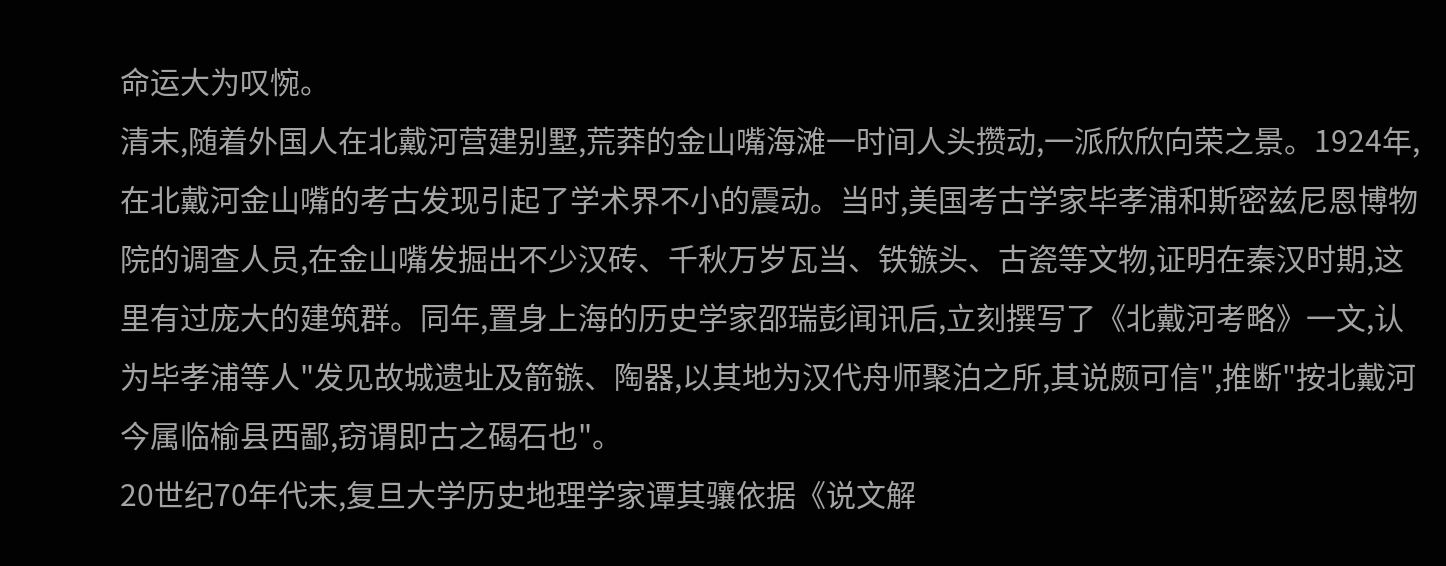命运大为叹惋。
清末,随着外国人在北戴河营建别墅,荒莽的金山嘴海滩一时间人头攒动,一派欣欣向荣之景。1924年,在北戴河金山嘴的考古发现引起了学术界不小的震动。当时,美国考古学家毕孝浦和斯密兹尼恩博物院的调查人员,在金山嘴发掘出不少汉砖、千秋万岁瓦当、铁镞头、古瓷等文物,证明在秦汉时期,这里有过庞大的建筑群。同年,置身上海的历史学家邵瑞彭闻讯后,立刻撰写了《北戴河考略》一文,认为毕孝浦等人"发见故城遗址及箭镞、陶器,以其地为汉代舟师聚泊之所,其说颇可信",推断"按北戴河今属临榆县西鄙,窃谓即古之碣石也"。
20世纪70年代末,复旦大学历史地理学家谭其骧依据《说文解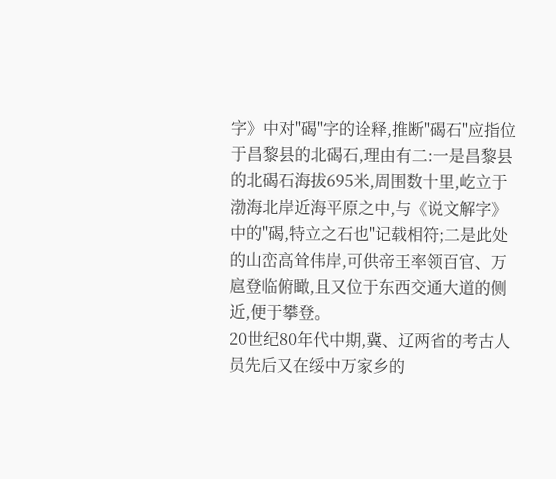字》中对"碣"字的诠释,推断"碣石"应指位于昌黎县的北碣石,理由有二:一是昌黎县的北碣石海拔695米,周围数十里,屹立于渤海北岸近海平原之中,与《说文解字》中的"碣,特立之石也"记载相符;二是此处的山峦高耸伟岸,可供帝王率领百官、万扈登临俯瞰,且又位于东西交通大道的侧近,便于攀登。
20世纪80年代中期,冀、辽两省的考古人员先后又在绥中万家乡的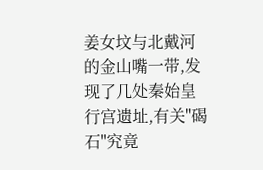姜女坟与北戴河的金山嘴一带,发现了几处秦始皇行宫遗址,有关"碣石"究竟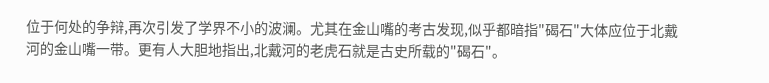位于何处的争辩,再次引发了学界不小的波澜。尤其在金山嘴的考古发现,似乎都暗指"碣石"大体应位于北戴河的金山嘴一带。更有人大胆地指出,北戴河的老虎石就是古史所载的"碣石"。